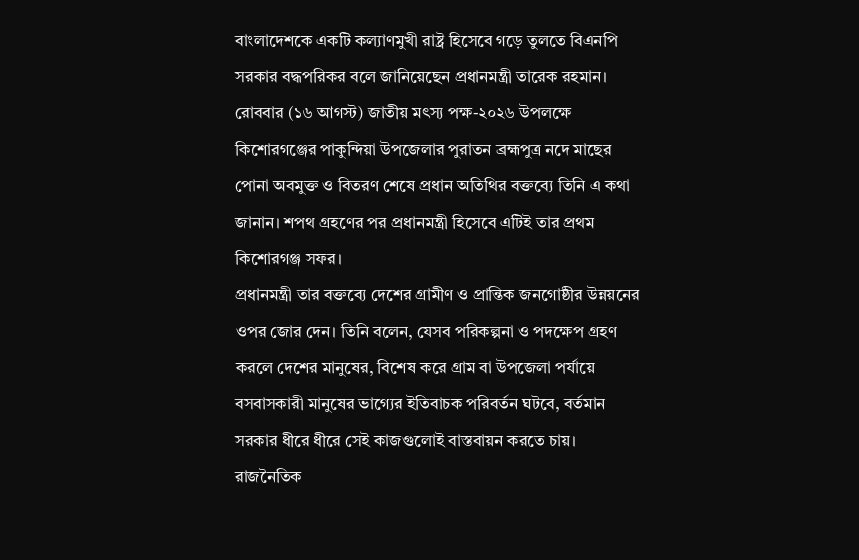বাংলাদেশকে একটি কল্যাণমুখী রাষ্ট্র হিসেবে গড়ে তুলতে বিএনপি সরকার বদ্ধপরিকর বলে জানিয়েছেন প্রধানমন্ত্রী তারেক রহমান। রোববার (১৬ আগস্ট) জাতীয় মৎস্য পক্ষ-২০২৬ উপলক্ষে কিশোরগঞ্জের পাকুন্দিয়া উপজেলার পুরাতন ব্রহ্মপুত্র নদে মাছের পোনা অবমুক্ত ও বিতরণ শেষে প্রধান অতিথির বক্তব্যে তিনি এ কথা জানান। শপথ গ্রহণের পর প্রধানমন্ত্রী হিসেবে এটিই তার প্রথম কিশোরগঞ্জ সফর।
প্রধানমন্ত্রী তার বক্তব্যে দেশের গ্রামীণ ও প্রান্তিক জনগোষ্ঠীর উন্নয়নের ওপর জোর দেন। তিনি বলেন, যেসব পরিকল্পনা ও পদক্ষেপ গ্রহণ করলে দেশের মানুষের, বিশেষ করে গ্রাম বা উপজেলা পর্যায়ে বসবাসকারী মানুষের ভাগ্যের ইতিবাচক পরিবর্তন ঘটবে, বর্তমান সরকার ধীরে ধীরে সেই কাজগুলোই বাস্তবায়ন করতে চায়।
রাজনৈতিক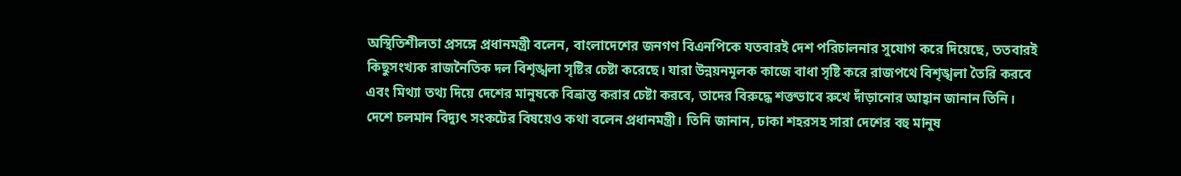অস্থিতিশীলতা প্রসঙ্গে প্রধানমন্ত্রী বলেন, বাংলাদেশের জনগণ বিএনপিকে যতবারই দেশ পরিচালনার সুযোগ করে দিয়েছে, ততবারই কিছুসংখ্যক রাজনৈতিক দল বিশৃঙ্খলা সৃষ্টির চেষ্টা করেছে। যারা উন্নয়নমূলক কাজে বাধা সৃষ্টি করে রাজপথে বিশৃঙ্খলা তৈরি করবে এবং মিথ্যা তথ্য দিয়ে দেশের মানুষকে বিভ্রান্ত করার চেষ্টা করবে, তাদের বিরুদ্ধে শক্তভাবে রুখে দাঁড়ানোর আহ্বান জানান তিনি।
দেশে চলমান বিদ্যুৎ সংকটের বিষয়েও কথা বলেন প্রধানমন্ত্রী। তিনি জানান, ঢাকা শহরসহ সারা দেশের বহু মানুষ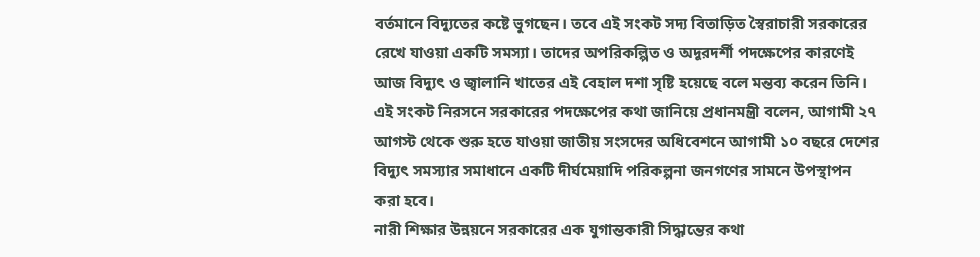বর্তমানে বিদ্যুতের কষ্টে ভুগছেন। তবে এই সংকট সদ্য বিতাড়িত স্বৈরাচারী সরকারের রেখে যাওয়া একটি সমস্যা। তাদের অপরিকল্পিত ও অদূরদর্শী পদক্ষেপের কারণেই আজ বিদ্যুৎ ও জ্বালানি খাতের এই বেহাল দশা সৃষ্টি হয়েছে বলে মন্তব্য করেন তিনি।
এই সংকট নিরসনে সরকারের পদক্ষেপের কথা জানিয়ে প্রধানমন্ত্রী বলেন, আগামী ২৭ আগস্ট থেকে শুরু হতে যাওয়া জাতীয় সংসদের অধিবেশনে আগামী ১০ বছরে দেশের বিদ্যুৎ সমস্যার সমাধানে একটি দীর্ঘমেয়াদি পরিকল্পনা জনগণের সামনে উপস্থাপন করা হবে।
নারী শিক্ষার উন্নয়নে সরকারের এক যুগান্তকারী সিদ্ধান্তের কথা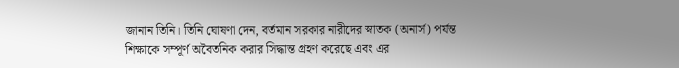জানান তিনি। তিনি ঘোষণা দেন, বর্তমান সরকার নারীদের স্নাতক (অনার্স) পর্যন্ত শিক্ষাকে সম্পূর্ণ অবৈতনিক করার সিদ্ধান্ত গ্রহণ করেছে এবং এর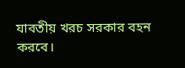যাবতীয় খরচ সরকার বহন করবে।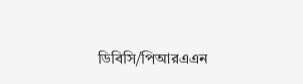ডিবিসি/পিআরএএন